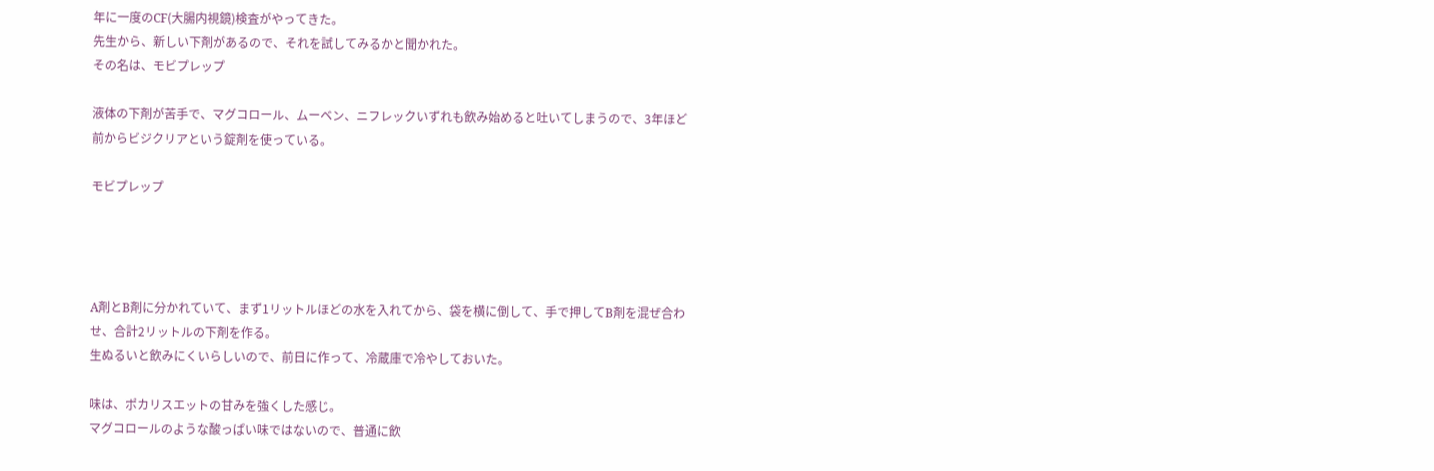年に一度のCF(大腸内視鏡)検査がやってきた。
先生から、新しい下剤があるので、それを試してみるかと聞かれた。
その名は、モビプレップ

液体の下剤が苦手で、マグコロール、ムーベン、ニフレックいずれも飲み始めると吐いてしまうので、3年ほど前からビジクリアという錠剤を使っている。

モビプレップ




A剤とB剤に分かれていて、まず1リットルほどの水を入れてから、袋を横に倒して、手で押してB剤を混ぜ合わせ、合計2リットルの下剤を作る。
生ぬるいと飲みにくいらしいので、前日に作って、冷蔵庫で冷やしておいた。

味は、ポカリスエットの甘みを強くした感じ。
マグコロールのような酸っぱい味ではないので、普通に飲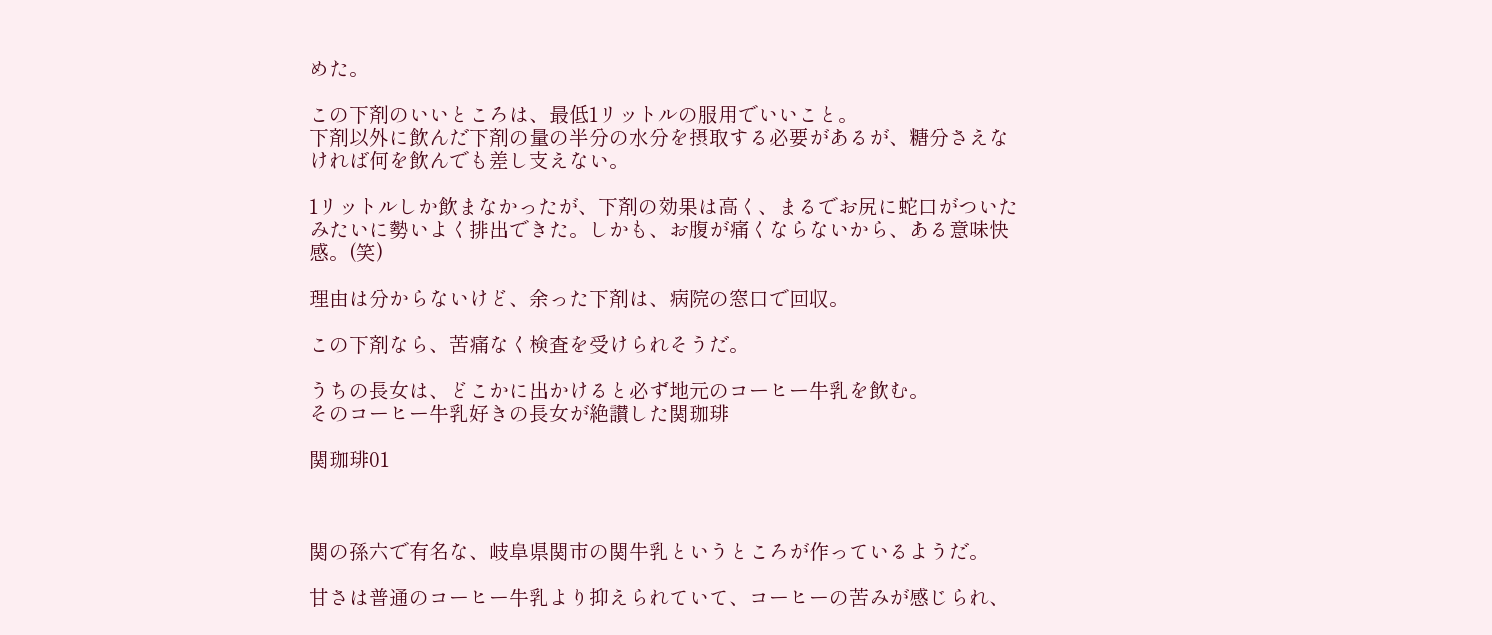めた。

この下剤のいいところは、最低1リットルの服用でいいこと。
下剤以外に飲んだ下剤の量の半分の水分を摂取する必要があるが、糖分さえなければ何を飲んでも差し支えない。

1リットルしか飲まなかったが、下剤の効果は高く、まるでお尻に蛇口がついたみたいに勢いよく排出できた。しかも、お腹が痛くならないから、ある意味快感。(笑)

理由は分からないけど、余った下剤は、病院の窓口で回収。

この下剤なら、苦痛なく検査を受けられそうだ。

うちの長女は、どこかに出かけると必ず地元のコーヒー牛乳を飲む。
そのコーヒー牛乳好きの長女が絶讃した関珈琲

関珈琲01



関の孫六で有名な、岐阜県関市の関牛乳というところが作っているようだ。

甘さは普通のコーヒー牛乳より抑えられていて、コーヒーの苦みが感じられ、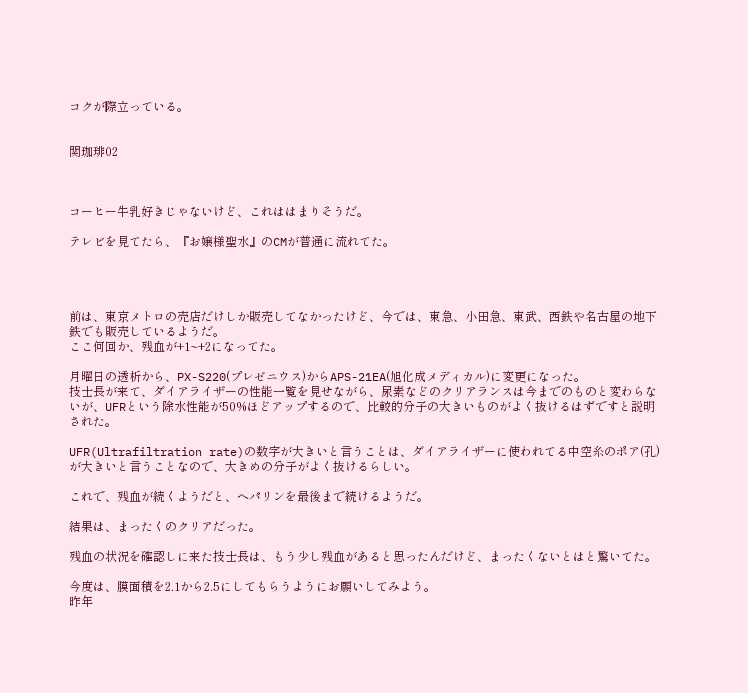コクが際立っている。


関珈琲02



コーヒー牛乳好きじゃないけど、これははまりそうだ。

テレビを見てたら、『お嬢様聖水』のCMが普通に流れてた。




前は、東京メトロの売店だけしか販売してなかったけど、今では、東急、小田急、東武、西鉄や名古屋の地下鉄でも販売しているようだ。
ここ何回か、残血が+1~+2になってた。

月曜日の透析から、PX-S220(プレゼニウス)からAPS-21EA(旭化成メディカル)に変更になった。
技士長が来て、ダイアライザーの性能一覧を見せながら、尿素などのクリアランスは今までのものと変わらないが、UFRという除水性能が50%ほどアップするので、比較的分子の大きいものがよく抜けるはずですと説明された。

UFR(Ultrafiltration rate)の数字が大きいと言うことは、ダイアライザーに使われてる中空糸のポア(孔)が大きいと言うことなので、大きめの分子がよく抜けるらしい。

これで、残血が続くようだと、ヘパリンを最後まで続けるようだ。

結果は、まったくのクリアだった。

残血の状況を確認しに来た技士長は、もう少し残血があると思ったんだけど、まったくないとはと驚いてた。

今度は、膜面積を2.1から2.5にしてもらうようにお願いしてみよう。
昨年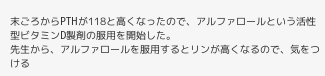末ごろからPTHが118と高くなったので、アルファロールという活性型ビタミンD製剤の服用を開始した。
先生から、アルファロールを服用するとリンが高くなるので、気をつける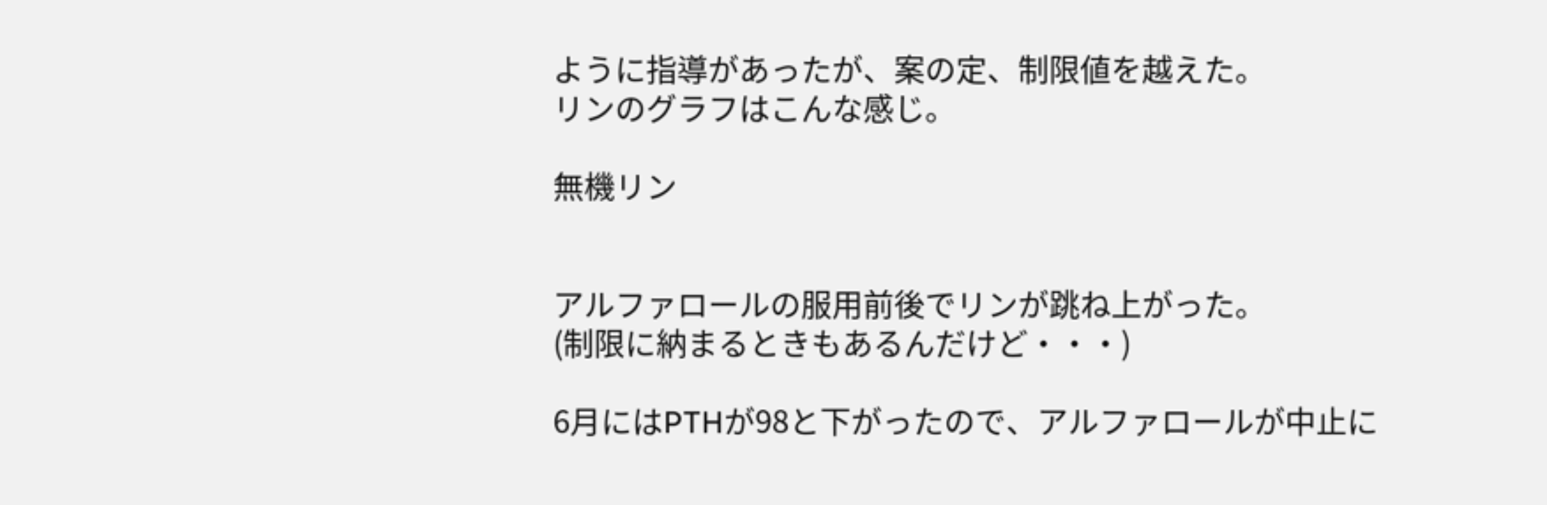ように指導があったが、案の定、制限値を越えた。
リンのグラフはこんな感じ。

無機リン


アルファロールの服用前後でリンが跳ね上がった。
(制限に納まるときもあるんだけど・・・)

6月にはPTHが98と下がったので、アルファロールが中止に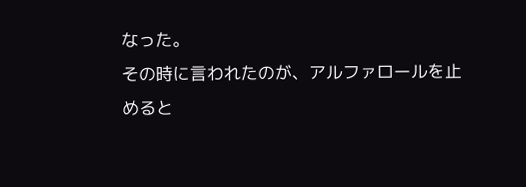なった。
その時に言われたのが、アルファロールを止めると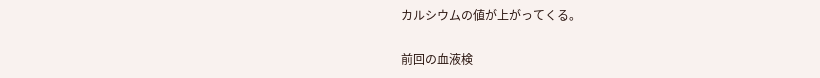カルシウムの値が上がってくる。

前回の血液検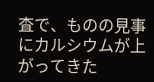査で、ものの見事にカルシウムが上がってきた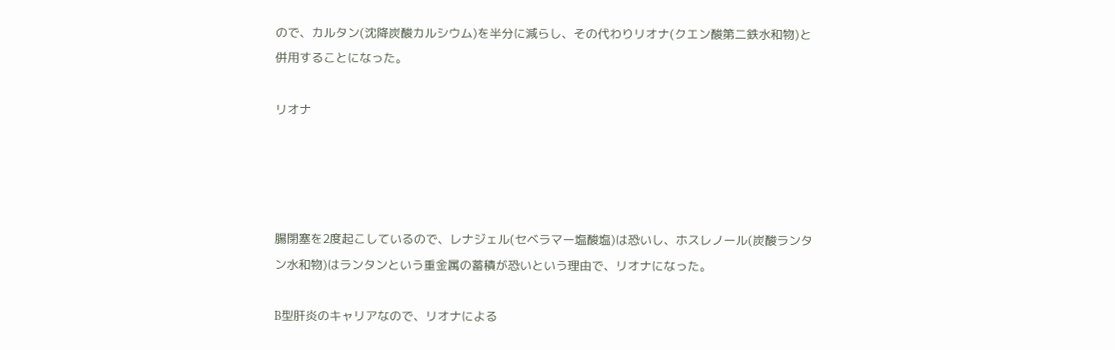ので、カルタン(沈降炭酸カルシウム)を半分に減らし、その代わりリオナ(クエン酸第二鉄水和物)と併用することになった。

リオナ




腸閉塞を2度起こしているので、レナジェル(セベラマー塩酸塩)は恐いし、ホスレノール(炭酸ランタン水和物)はランタンという重金属の蓄積が恐いという理由で、リオナになった。

B型肝炎のキャリアなので、リオナによる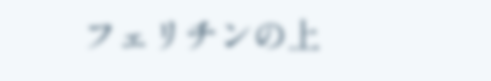フェリチンの上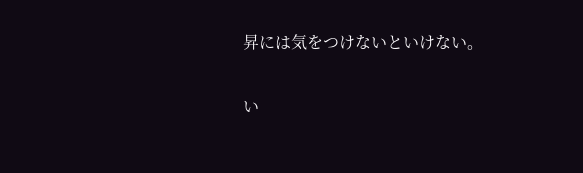昇には気をつけないといけない。

い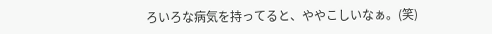ろいろな病気を持ってると、ややこしいなぁ。(笑)